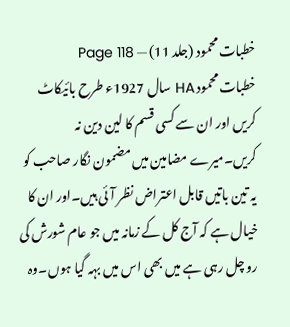خطبات محمود (جلد 11) — Page 118
خطبات محمود HA سال 1927ء طرح بائیکاٹ کریں اور ان سے کسی قسم کا لین دین نہ کریں۔میرے مضامین میں مضمون نگار صاحب کو یہ تین باتیں قابل اعتراض نظر آئی ہیں۔اور ان کا خیال ہے کہ آج کل کے زمانہ میں جو عام شورش کی رو چل رہی ہے میں بھی اس میں بہہ گیا ہوں۔وہ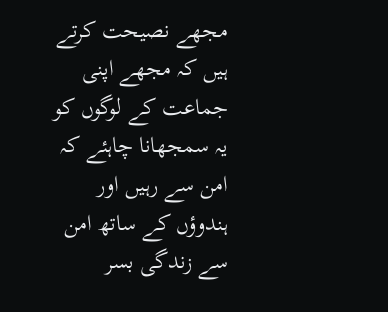مجھے نصیحت کرتے ہیں کہ مجھے اپنی جماعت کے لوگوں کو یہ سمجھانا چاہئے کہ امن سے رہیں اور ہندوؤں کے ساتھ امن سے زندگی بسر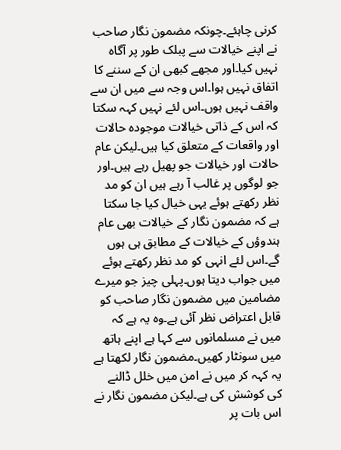کرنی چاہئے۔چونکہ مضمون نگار صاحب نے اپنے خیالات سے پبلک طور پر آگاہ نہیں کیا۔اور مجھے کبھی ان کے سننے کا اتفاق نہیں ہوا۔اس وجہ سے میں ان سے واقف نہیں ہوں۔اس لئے نہیں کہہ سکتا کہ اس کے ذاتی خیالات موجودہ حالات اور واقعات کے متعلق کیا ہیں۔لیکن عام حالات اور خیالات جو پھیل رہے ہیں۔اور جو لوگوں پر غالب آ رہے ہیں ان کو مد نظر رکھتے ہوئے یہی خیال کیا جا سکتا ہے کہ مضمون نگار کے خیالات بھی عام ہندوؤں کے خیالات کے مطابق ہی ہوں گے۔اس لئے انہی کو مد نظر رکھتے ہوئے میں جواب دیتا ہوں۔پہلی چیز جو میرے مضامین میں مضمون نگار صاحب کو قابل اعتراض نظر آئی ہے۔وہ یہ ہے کہ میں نے مسلمانوں سے کہا ہے اپنے ہاتھ میں سونٹار کھیں۔مضمون نگار لکھتا ہے یہ کہہ کر میں نے امن میں خلل ڈالنے کی کوشش کی ہے۔لیکن مضمون نگار نے اس بات پر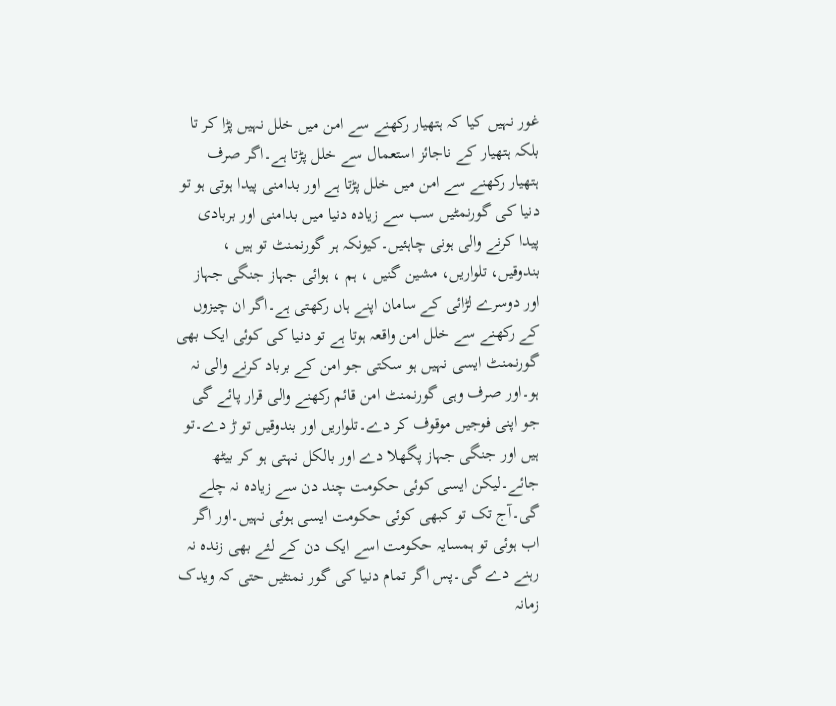غور نہیں کیا کہ ہتھیار رکھنے سے امن میں خلل نہیں پڑا کر تا بلکہ ہتھیار کے ناجائز استعمال سے خلل پڑتا ہے۔اگر صرف ہتھیار رکھنے سے امن میں خلل پڑتا ہے اور بدامنی پیدا ہوتی ہو تو دنیا کی گورنمٹیں سب سے زیادہ دنیا میں بدامنی اور بربادی پیدا کرنے والی ہونی چاہئیں۔کیونکہ ہر گورنمنٹ تو ہیں ، بندوقیں، تلواریں، مشین گنیں ، ہم ، ہوائی جہاز جنگی جہاز اور دوسرے لڑائی کے سامان اپنے ہاں رکھتی ہے۔اگر ان چیزوں کے رکھنے سے خلل امن واقعہ ہوتا ہے تو دنیا کی کوئی ایک بھی گورنمنٹ ایسی نہیں ہو سکتی جو امن کے برباد کرنے والی نہ ہو۔اور صرف وہی گورنمنٹ امن قائم رکھنے والی قرار پائے گی جو اپنی فوجیں موقوف کر دے۔تلواریں اور بندوقیں تو ڑ دے۔تو ہیں اور جنگی جہاز پگھلا دے اور بالکل نہتی ہو کر بیٹھ جائے۔لیکن ایسی کوئی حکومت چند دن سے زیادہ نہ چلے گی۔آج تک تو کبھی کوئی حکومت ایسی ہوئی نہیں۔اور اگر اب ہوئی تو ہمسایہ حکومت اسے ایک دن کے لئے بھی زندہ نہ رہنے دے گی۔پس اگر تمام دنیا کی گور نمنٹیں حتی کہ ویدک زمانہ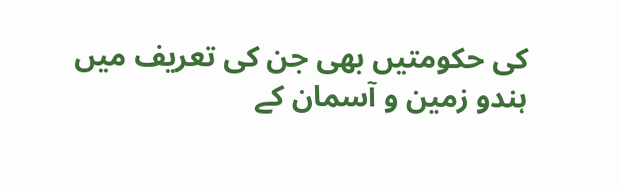کی حکومتیں بھی جن کی تعریف میں ہندو زمین و آسمان کے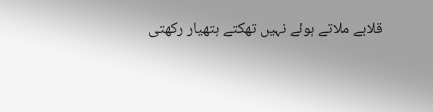قلابے ملاتے ہوئے نہیں تھکتے ہتھیار رکھتی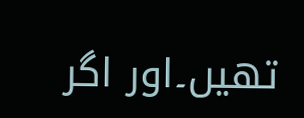تھیں۔اور اگر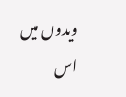ویدوں میں اس